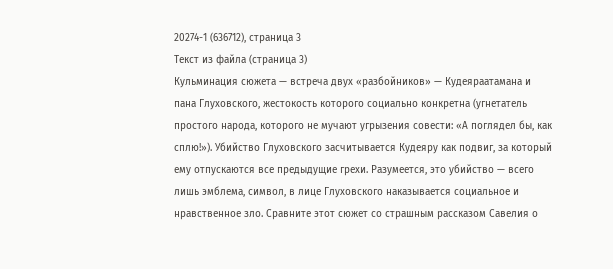20274-1 (636712), страница 3
Текст из файла (страница 3)
Кульминация сюжета — встреча двух «разбойников» — Кудеяраатамана и пана Глуховского, жестокость которого социально конкретна (угнетатель простого народа, которого не мучают угрызения совести: «А поглядел бы, как сплю!»). Убийство Глуховского засчитывается Кудеяру как подвиг, за который ему отпускаются все предыдущие грехи. Разумеется, это убийство — всего лишь эмблема, символ, в лице Глуховского наказывается социальное и нравственное зло. Сравните этот сюжет со страшным рассказом Савелия о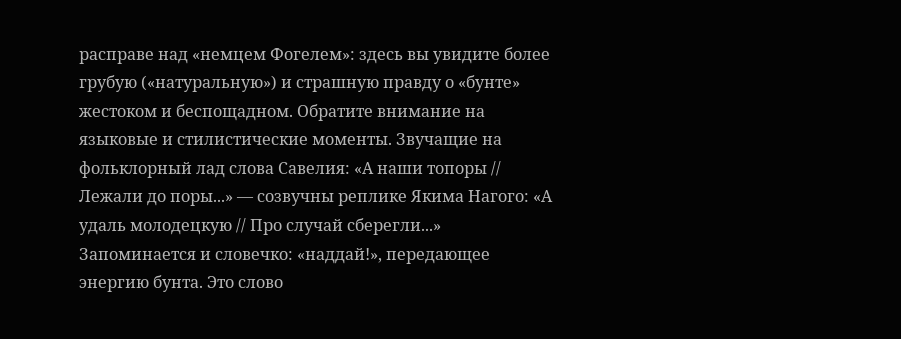расправе над «немцем Фогелем»: здесь вы увидите более грубую («натуральную») и страшную правду о «бунте» жестоком и беспощадном. Обратите внимание на языковые и стилистические моменты. Звучащие на фольклорный лад слова Савелия: «А наши топоры // Лежали до поры...» — созвучны реплике Якима Нагого: «А удаль молодецкую // Про случай сберегли...» Запоминается и словечко: «наддай!», передающее энергию бунта. Это слово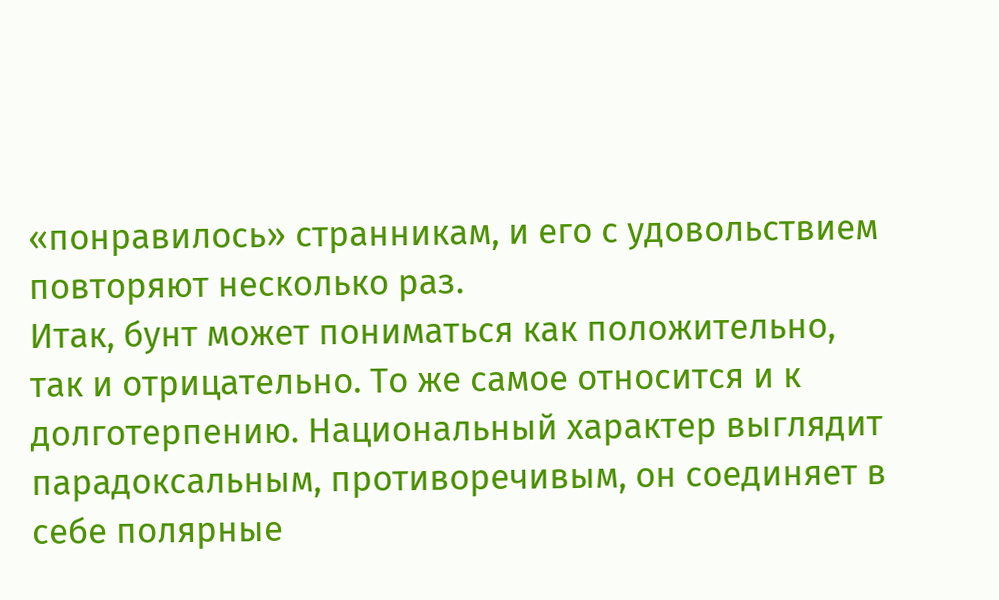«понравилось» странникам, и его с удовольствием повторяют несколько раз.
Итак, бунт может пониматься как положительно, так и отрицательно. То же самое относится и к долготерпению. Национальный характер выглядит парадоксальным, противоречивым, он соединяет в себе полярные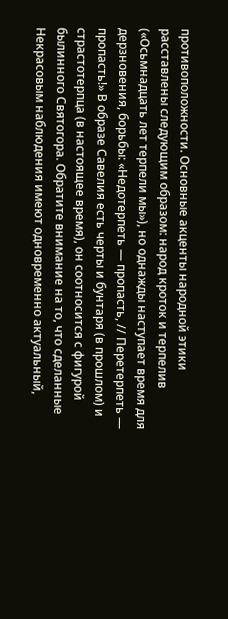противоположности. Основные акценты народной этики расставлены следующим образом: народ кроток и терпелив («Осьмнадцать лет терпели мы»), но однажды наступает время для дерзновения, борьбы: «Недотерпеть — пропасть, // Перетерпеть — пропасть!» В образе Савелия есть черты и бунтаря (в прошлом) и страстотерпца (в настоящее время), он соотносится с фигурой былинного Святогора. Обратите внимание на то, что сделанные Некрасовым наблюдения имеют одновременно актуальный,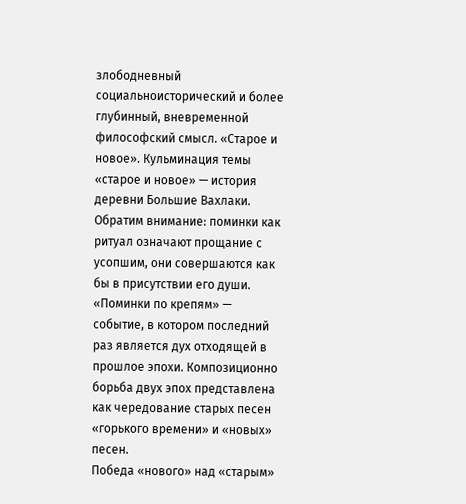злободневный социальноисторический и более глубинный, вневременной философский смысл. «Старое и новое». Кульминация темы «старое и новое» — история деревни Большие Вахлаки. Обратим внимание: поминки как ритуал означают прощание с усопшим, они совершаются как бы в присутствии его души. «Поминки по крепям» — событие, в котором последний раз является дух отходящей в прошлое эпохи. Композиционно борьба двух эпох представлена как чередование старых песен «горького времени» и «новых» песен.
Победа «нового» над «старым»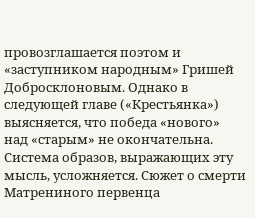провозглашается поэтом и «заступником народным» Гришей Добросклоновым. Однако в следующей главе («Крестьянка») выясняется, что победа «нового» над «старым» не окончательна. Система образов, выражающих эту мысль, усложняется. Сюжет о смерти Матрениного первенца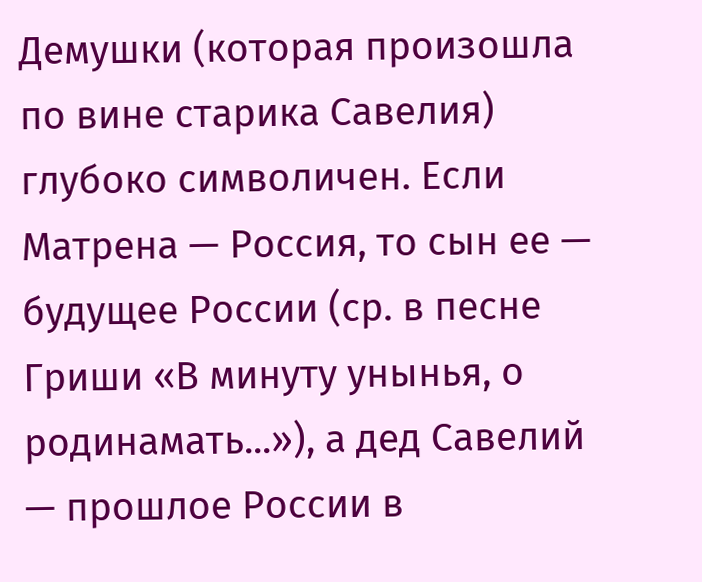Демушки (которая произошла по вине старика Савелия) глубоко символичен. Если Матрена — Россия, то сын ее — будущее России (ср. в песне Гриши «В минуту унынья, о родинамать...»), а дед Савелий — прошлое России в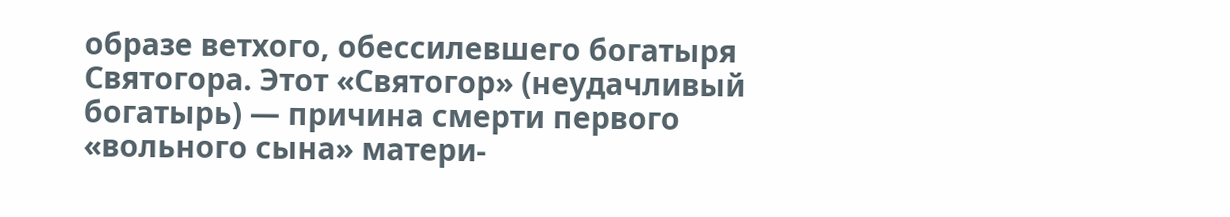образе ветхого, обессилевшего богатыря Святогора. Этот «Святогор» (неудачливый богатырь) — причина смерти первого «вольного сына» матери-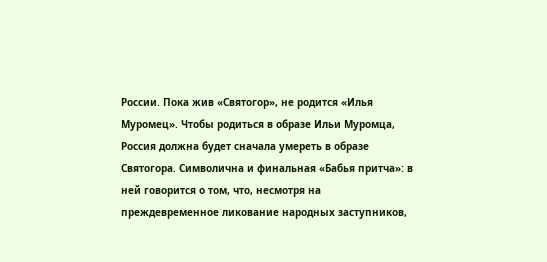России. Пока жив «Святогор», не родится «Илья Муромец». Чтобы родиться в образе Ильи Муромца, Россия должна будет сначала умереть в образе Святогора. Символична и финальная «Бабья притча»: в ней говорится о том, что, несмотря на преждевременное ликование народных заступников,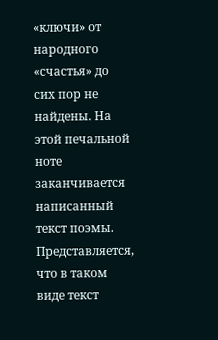«ключи» от народного «счастья» до сих пор не найдены. На этой печальной ноте заканчивается написанный текст поэмы.
Представляется, что в таком виде текст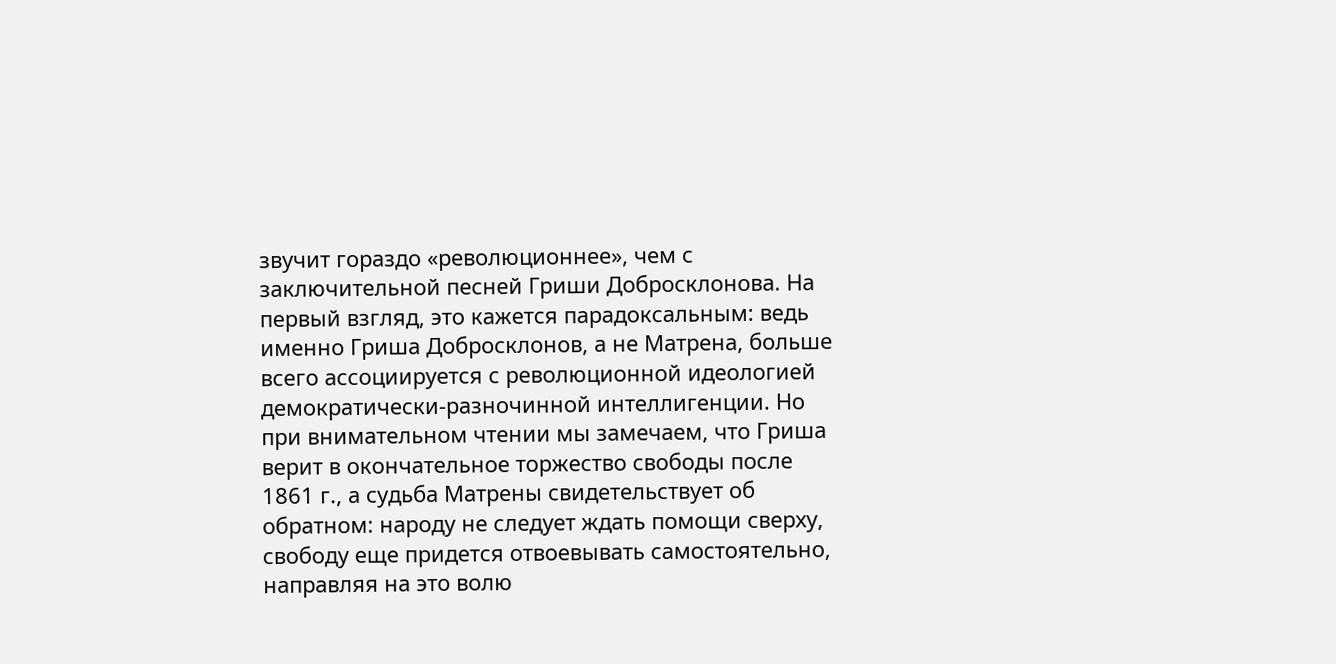звучит гораздо «революционнее», чем с заключительной песней Гриши Добросклонова. На первый взгляд, это кажется парадоксальным: ведь именно Гриша Добросклонов, а не Матрена, больше всего ассоциируется с революционной идеологией демократически-разночинной интеллигенции. Но при внимательном чтении мы замечаем, что Гриша верит в окончательное торжество свободы после 1861 г., а судьба Матрены свидетельствует об обратном: народу не следует ждать помощи сверху, свободу еще придется отвоевывать самостоятельно, направляя на это волю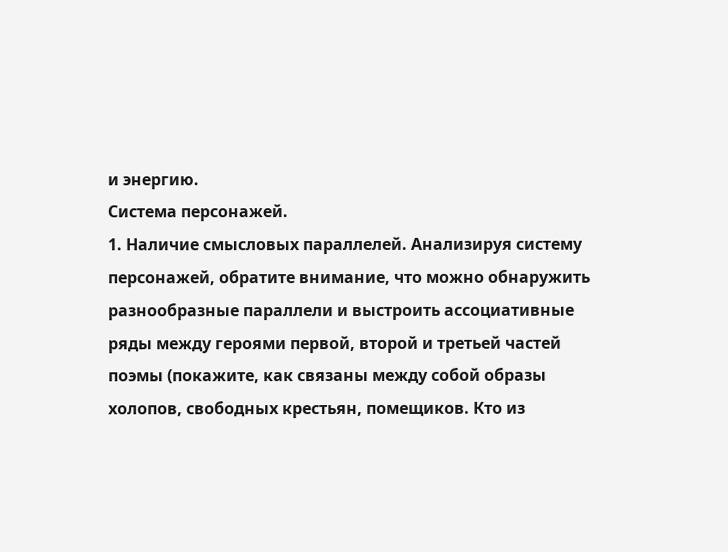и энергию.
Система персонажей.
1. Наличие смысловых параллелей. Анализируя систему персонажей, обратите внимание, что можно обнаружить разнообразные параллели и выстроить ассоциативные ряды между героями первой, второй и третьей частей поэмы (покажите, как связаны между собой образы холопов, свободных крестьян, помещиков. Кто из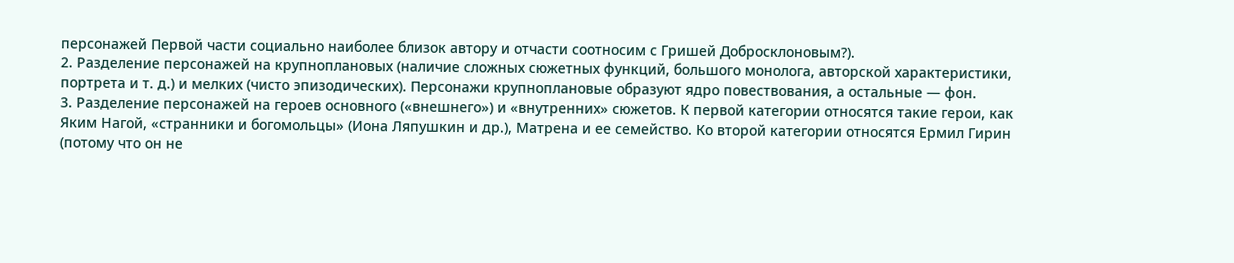персонажей Первой части социально наиболее близок автору и отчасти соотносим с Гришей Добросклоновым?).
2. Разделение персонажей на крупноплановых (наличие сложных сюжетных функций, большого монолога, авторской характеристики, портрета и т. д.) и мелких (чисто эпизодических). Персонажи крупноплановые образуют ядро повествования, а остальные — фон.
3. Разделение персонажей на героев основного («внешнего») и «внутренних» сюжетов. К первой категории относятся такие герои, как Яким Нагой, «странники и богомольцы» (Иона Ляпушкин и др.), Матрена и ее семейство. Ко второй категории относятся Ермил Гирин (потому что он не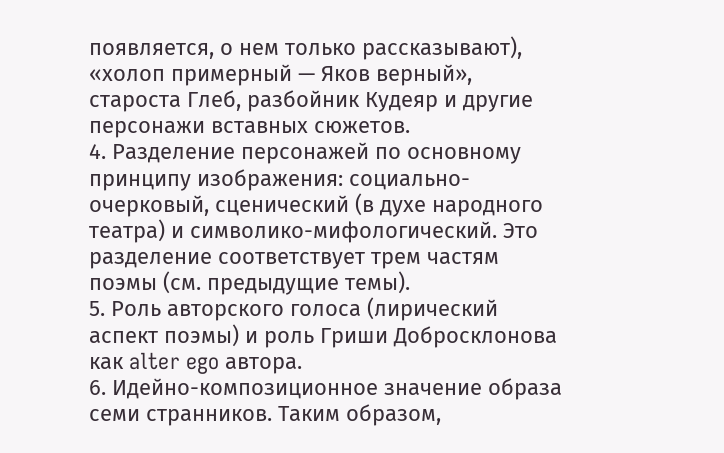появляется, о нем только рассказывают), «холоп примерный — Яков верный», староста Глеб, разбойник Кудеяр и другие персонажи вставных сюжетов.
4. Разделение персонажей по основному принципу изображения: социально-очерковый, сценический (в духе народного театра) и символико-мифологический. Это разделение соответствует трем частям поэмы (см. предыдущие темы).
5. Роль авторского голоса (лирический аспект поэмы) и роль Гриши Добросклонова как alter ego автора.
6. Идейно-композиционное значение образа семи странников. Таким образом,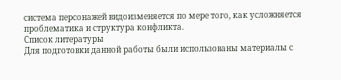система персонажей видоизменяется по мере того, как усложняется проблематика и структура конфликта.
Список литературы
Для подготовки данной работы были использованы материалы с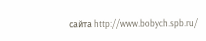сайта http://www.bobych.spb.ru/